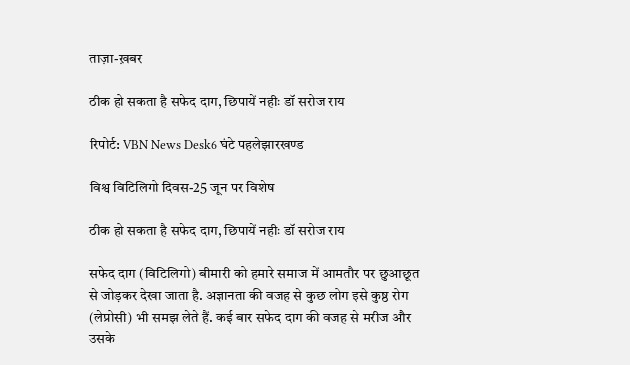ताज़ा-ख़बर

ठीक हो सकता है सफेद दाग, छिपायें नहीः डॉ सरोज राय

रिपोर्ट: VBN News Desk6 घंटे पहलेझारखण्ड

विश्व विटिलिगो दिवस-25 जून पर विशेष

ठीक हो सकता है सफेद दाग, छिपायें नहीः डॉ सरोज राय

सफेद दाग (विटिलिगो) बीमारी को हमारे समाज में आमतौर पर छुआछूत से जोड़कर देखा जाता है. अज्ञानता की वजह से कुछ लोग इसे कुष्ठ रोग (लेप्रोसी) भी समझ लेते हैं. कई बार सफेद दाग की वजह से मरीज और उसके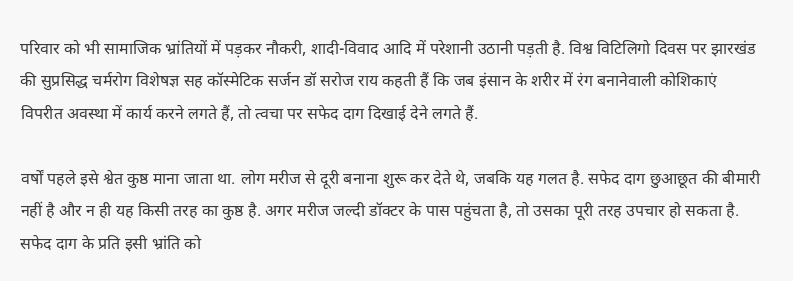परिवार को भी सामाजिक भ्रांतियों में पड़कर नौकरी, शादी-विवाद आदि में परेशानी उठानी पड़ती है. विश्व विटिलिगो दिवस पर झारखंड की सुप्रसिद्ध चर्मरोग विशेषज्ञ सह कॉस्मेटिक सर्जन डॉ सरोज राय कहती हैं कि जब इंसान के शरीर में रंग बनानेवाली कोशिकाएं विपरीत अवस्था में कार्य करने लगते हैं, तो त्वचा पर सफेद दाग दिखाई देने लगते हैं.

वर्षों पहले इसे श्वेत कुष्ठ माना जाता था. लोग मरीज से दूरी बनाना शुरू कर देते थे, जबकि यह गलत है. सफेद दाग छुआछूत की बीमारी नहीं है और न ही यह किसी तरह का कुष्ठ है. अगर मरीज जल्दी डॉक्टर के पास पहुंचता है, तो उसका पूरी तरह उपचार हो सकता है. सफेद दाग के प्रति इसी भ्रांति को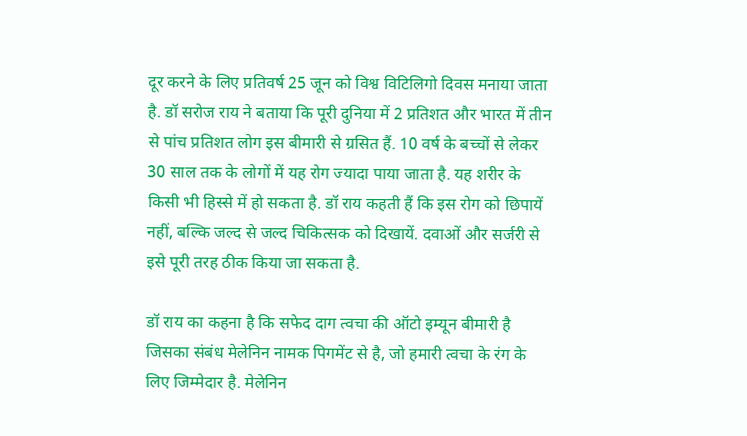दूर करने के लिए प्रतिवर्ष 25 जून को विश्व विटिलिगो दिवस मनाया जाता है. डॉ सरोज राय ने बताया कि पूरी दुनिया में 2 प्रतिशत और भारत में तीन से पांच प्रतिशत लोग इस बीमारी से ग्रसित हैं. 10 वर्ष के बच्चों से लेकर 30 साल तक के लोगों में यह रोग ज्यादा पाया जाता है. यह शरीर के किसी भी हिस्से में हो सकता है. डॉ राय कहती हैं कि इस रोग को छिपायें नहीं, बल्कि जल्द से जल्द चिकित्सक को दिखायें. दवाओं और सर्जरी से इसे पूरी तरह ठीक किया जा सकता है.

डॉ राय का कहना है कि सफेद दाग त्वचा की ऑटो इम्यून बीमारी है जिसका संबंध मेलेनिन नामक पिगमेंट से है, जो हमारी त्वचा के रंग के लिए जिम्मेदार है. मेलेनिन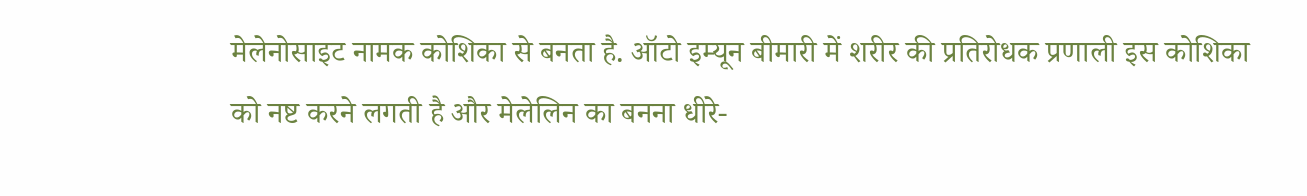मेलेनोसाइट नामक कोशिका से बनता है. ऑटो इम्यून बीमारी में शरीर की प्रतिरोधक प्रणाली इस कोशिका को नष्ट करने लगती है और मेलेलिन का बनना धीरे-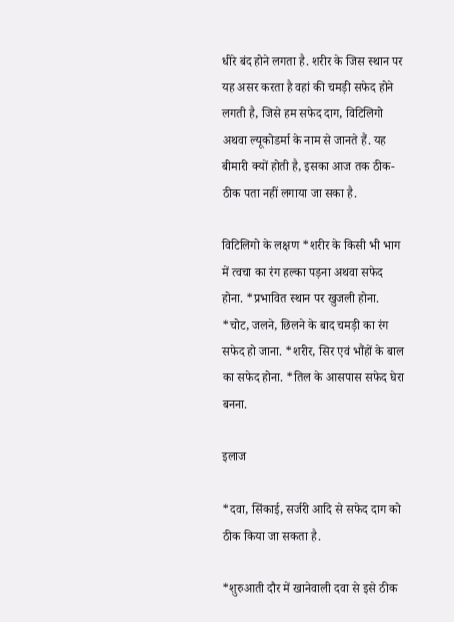धीरे बंद होने लगता है. शरीर के जिस स्थान पर यह असर करता है वहां की चमड़ी सफेद होने लगती है, जिसे हम सफेद दाग, विटिलिगो अथवा ल्यूकोडर्मा के नाम से जानते हैं. यह बीमारी क्यों होती है, इसका आज तक ठीक-ठीक पता नहीं लगाया जा सका है.

विटिलिगो के लक्षण *शरीर के किसी भी भाग में त्वचा का रंग हल्का पड़ना अथवा सफेद होना. *प्रभावित स्थान पर खुजली होना. *चोट, जलने, छिलने के बाद चमड़ी का रंग सफेद हो जाना. *शरीर, सिर एवं भौंहों के बाल का सफेद होना. *तिल के आसपास सफेद घेरा बनना.

इलाज

*दवा, सिंकाई, सर्जरी आदि से सफेद दाग को ठीक किया जा सकता है.

*शुरुआती दौर में खानेवाली दवा से इसे ठीक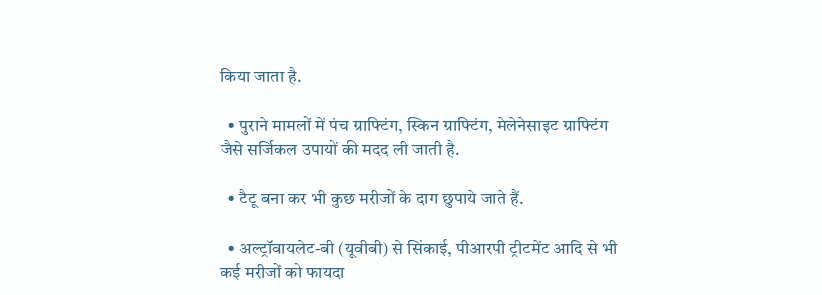किया जाता है.

  • पुराने मामलों में पंच ग्राफ्टिंग, स्किन ग्राफ्टिंग, मेलेनेसाइट ग्राफ्टिंग जैसे सर्जिकल उपायों की मदद ली जाती है.

  • टैटू बना कर भी कुछ मरीजों के दाग छुपाये जाते हैं.

  • अल्ट्रॉवायलेट-बी (यूवीबी) से सिंकाई, पीआरपी ट्रीटमेंट आदि से भी कई मरीजों को फायदा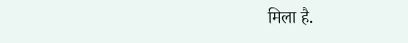मिला है.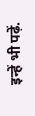इन्हें भी पढ़ें.